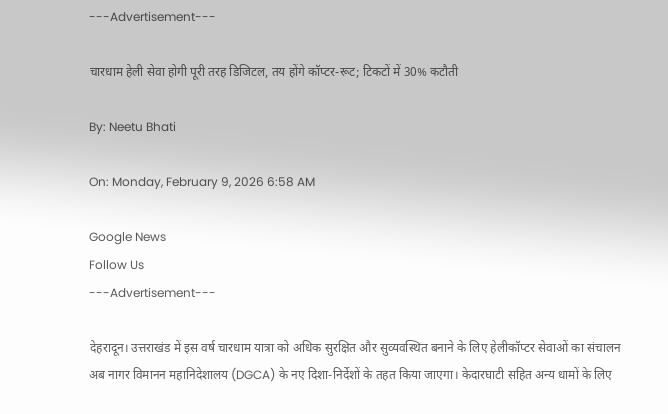---Advertisement---

चारधाम हेली सेवा होगी पूरी तरह डिजिटल, तय होंगे कॉप्टर-रूट; टिकटों में 30% कटौती

By: Neetu Bhati

On: Monday, February 9, 2026 6:58 AM

Google News
Follow Us
---Advertisement---

देहरादून। उत्तराखंड में इस वर्ष चारधाम यात्रा को अधिक सुरक्षित और सुव्यवस्थित बनाने के लिए हेलीकॉप्टर सेवाओं का संचालन अब नागर विमानन महानिदेशालय (DGCA) के नए दिशा-निर्देशों के तहत किया जाएगा। केदारघाटी सहित अन्य धामों के लिए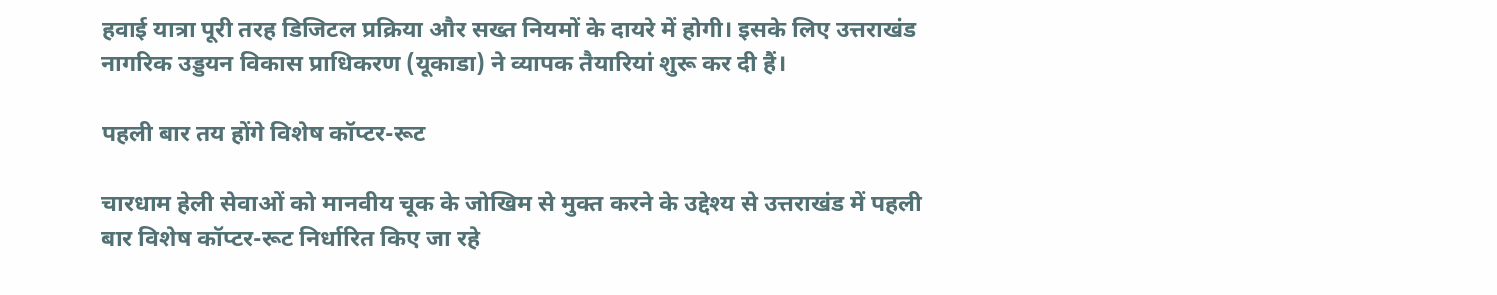हवाई यात्रा पूरी तरह डिजिटल प्रक्रिया और सख्त नियमों के दायरे में होगी। इसके लिए उत्तराखंड नागरिक उड्डयन विकास प्राधिकरण (यूकाडा) ने व्यापक तैयारियां शुरू कर दी हैं।

पहली बार तय होंगे विशेष कॉप्टर-रूट

चारधाम हेली सेवाओं को मानवीय चूक के जोखिम से मुक्त करने के उद्देश्य से उत्तराखंड में पहली बार विशेष कॉप्टर-रूट निर्धारित किए जा रहे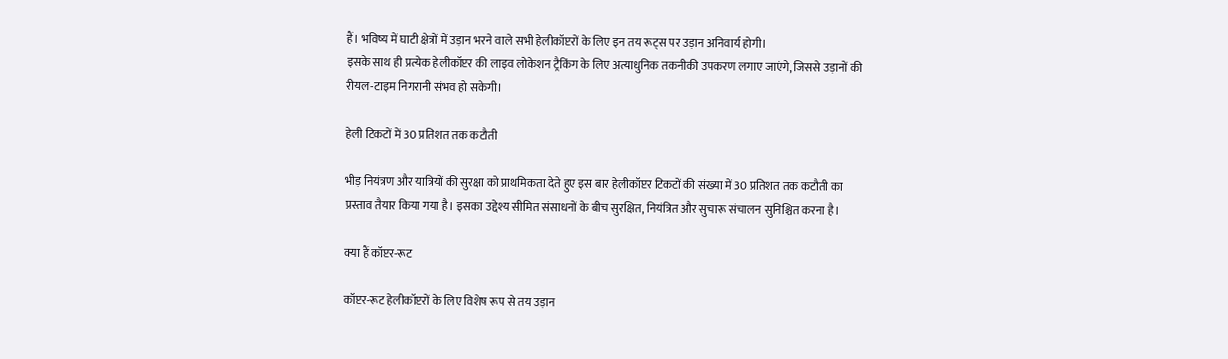हैं। भविष्य में घाटी क्षेत्रों में उड़ान भरने वाले सभी हेलीकॉप्टरों के लिए इन तय रूट्स पर उड़ान अनिवार्य होगी।
इसके साथ ही प्रत्येक हेलीकॉप्टर की लाइव लोकेशन ट्रैकिंग के लिए अत्याधुनिक तकनीकी उपकरण लगाए जाएंगे, जिससे उड़ानों की रीयल-टाइम निगरानी संभव हो सकेगी।

हेली टिकटों में 30 प्रतिशत तक कटौती

भीड़ नियंत्रण और यात्रियों की सुरक्षा को प्राथमिकता देते हुए इस बार हेलीकॉप्टर टिकटों की संख्या में 30 प्रतिशत तक कटौती का प्रस्ताव तैयार किया गया है। इसका उद्देश्य सीमित संसाधनों के बीच सुरक्षित, नियंत्रित और सुचारू संचालन सुनिश्चित करना है।

क्या हैं कॉप्टर-रूट

कॉप्टर-रूट हेलीकॉप्टरों के लिए विशेष रूप से तय उड़ान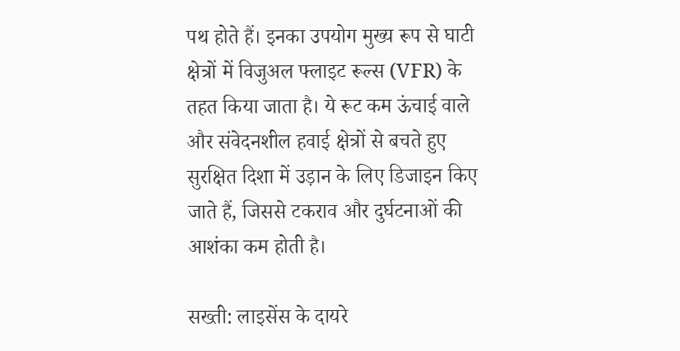पथ होते हैं। इनका उपयोग मुख्य रूप से घाटी क्षेत्रों में विजुअल फ्लाइट रूल्स (VFR) के तहत किया जाता है। ये रूट कम ऊंचाई वाले और संवेदनशील हवाई क्षेत्रों से बचते हुए सुरक्षित दिशा में उड़ान के लिए डिजाइन किए जाते हैं, जिससे टकराव और दुर्घटनाओं की आशंका कम होती है।

सख्ती: लाइसेंस के दायरे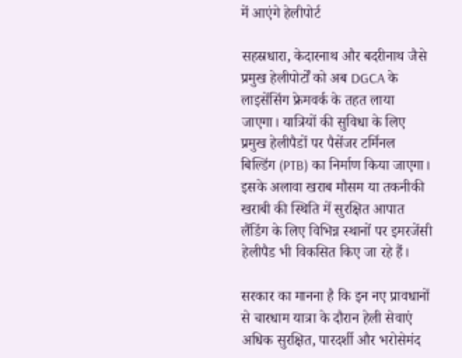में आएंगे हेलीपोर्ट

सहस्रधारा, केदारनाथ और बदरीनाथ जैसे प्रमुख हेलीपोर्टों को अब DGCA के लाइसेंसिंग फ्रेमवर्क के तहत लाया जाएगा। यात्रियों की सुविधा के लिए प्रमुख हेलीपैडों पर पैसेंजर टर्मिनल बिल्डिंग (PTB) का निर्माण किया जाएगा।
इसके अलावा खराब मौसम या तकनीकी खराबी की स्थिति में सुरक्षित आपात लैंडिंग के लिए विभिन्न स्थानों पर इमरजेंसी हेलीपैड भी विकसित किए जा रहे हैं।

सरकार का मानना है कि इन नए प्रावधानों से चारधाम यात्रा के दौरान हेली सेवाएं अधिक सुरक्षित, पारदर्शी और भरोसेमंद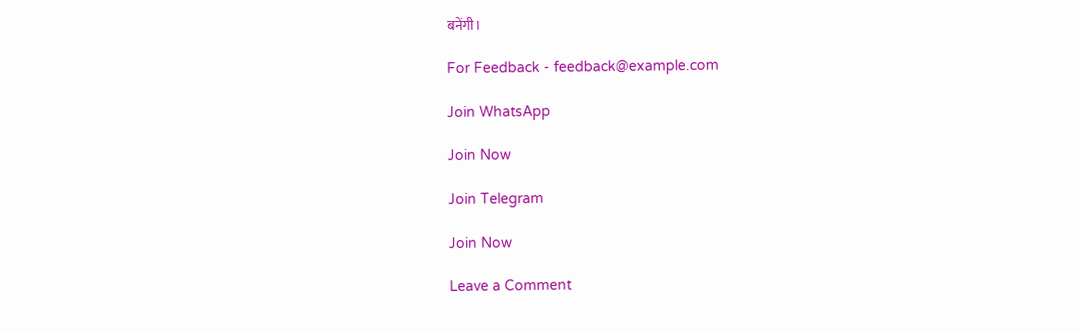बनेंगी।

For Feedback - feedback@example.com

Join WhatsApp

Join Now

Join Telegram

Join Now

Leave a Comment